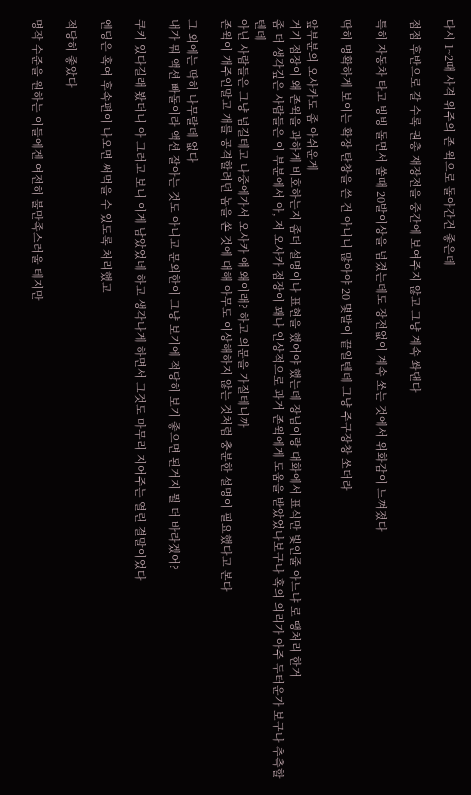다시 1~2때 사격 위주의 존 윅으로 돌아간건 좋은데

점점 후반으로 갈 수록 권총 재장전을 중간에 보여주지 않고 그냥 계속 쏴댄다

특히 자동차 타고 빙빙 돌면서 쏠때 20발이상을 넘겼는데도 장전없이 계속 쏘는 것에서 위화감이 느껴졌다

딱히 명확하게 보이는 확장 탄창을 쓴 건 아니니 많아야 20 몇발이 끝일텐데 그냥 주구장창 쏘더라

앞부분의 오사카도 좀 아쉬운게
거기 점장이 왜 존윅을 과하게 비호하는지 좀더 설명이나 표현을 했어야 했는데 장님이랑 대화에서 표식만 빛인줄 아느냐 로 땡처리 한거
좀 더 생각깊은 사람들은 이 부분에서 아, 저 오사카 점장이 꽤나 인상적으로 과거 존윅에게 도움을 받았었나보구나 혹의 의리가 아주 두터운가 보구나 추측할텐데
아닌 사람들은 그냥 넘길테고 나중에가서 오사카 얘 왜이래? 하고 의문을 가질테니까
존윅이 개주인말고 개를 공격할려던 놈을 쏜 것에 대해 아무도 이상해하지 않는 것처럼 충분한 설명이 필요했다고 본다

그 외에는 딱히 나무랄데 없다
내가 뭐 액션 빠돌이라 액션 잘아는 것도 아니고 문외한이 그냥 보기에 적당히 보기 좋으면 된거지 뭘 더 바라겠어?

쿠키 있다길래 봤더니 아 그러고 보니 이게 남았었네 하고 생각나게 하면서 그것도 마무리 지어주는 열린 결말이었다

엔딩은 혹여 후속편이 나오면 써먹을 수 있도록 처리했고

적당히 좋았다

명작 수준을 원하는 이들에겐 여전히 불만족스러울 테지만